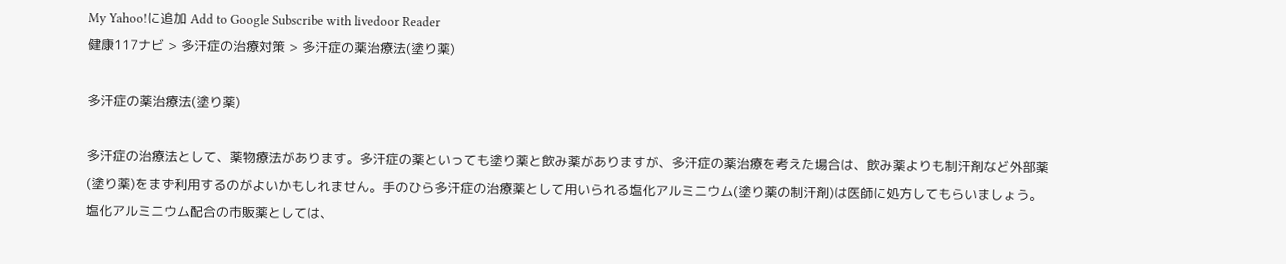My Yahoo!に追加 Add to Google Subscribe with livedoor Reader
健康117ナビ > 多汗症の治療対策 > 多汗症の薬治療法(塗り薬)

多汗症の薬治療法(塗り薬)

多汗症の治療法として、薬物療法があります。多汗症の薬といっても塗り薬と飲み薬がありますが、多汗症の薬治療を考えた場合は、飲み薬よりも制汗剤など外部薬(塗り薬)をまず利用するのがよいかもしれません。手のひら多汗症の治療薬として用いられる塩化アルミニウム(塗り薬の制汗剤)は医師に処方してもらいましょう。塩化アルミニウム配合の市販薬としては、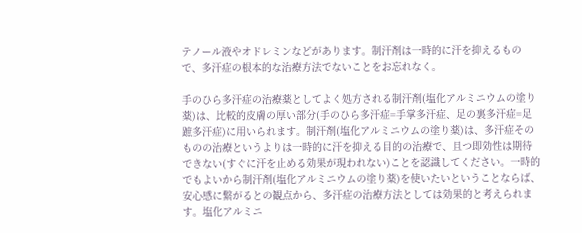テノール液やオドレミンなどがあります。制汗剤は一時的に汗を抑えるもので、多汗症の根本的な治療方法でないことをお忘れなく。

手のひら多汗症の治療薬としてよく処方される制汗剤(塩化アルミニウムの塗り薬)は、比較的皮膚の厚い部分(手のひら多汗症=手掌多汗症、足の裏多汗症=足蹠多汗症)に用いられます。制汗剤(塩化アルミニウムの塗り薬)は、多汗症そのものの治療というよりは一時的に汗を抑える目的の治療で、且つ即効性は期待できない(すぐに汗を止める効果が現われない)ことを認識してください。一時的でもよいから制汗剤(塩化アルミニウムの塗り薬)を使いたいということならば、安心感に繋がるとの観点から、多汗症の治療方法としては効果的と考えられます。塩化アルミニ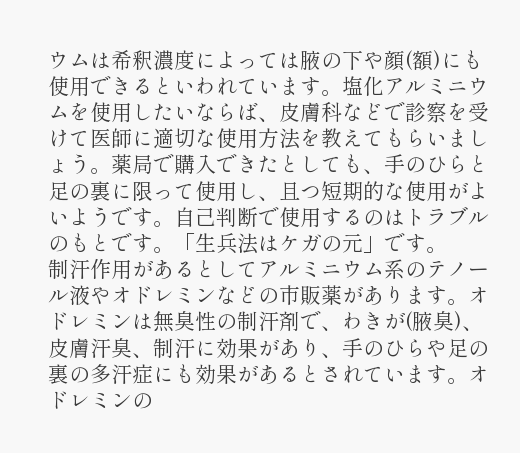ウムは希釈濃度によっては腋の下や顔(額)にも使用できるといわれています。塩化アルミニウムを使用したいならば、皮膚科などで診察を受けて医師に適切な使用方法を教えてもらいましょう。薬局で購入できたとしても、手のひらと足の裏に限って使用し、且つ短期的な使用がよいようです。自己判断で使用するのはトラブルのもとです。「生兵法はケガの元」です。
制汗作用があるとしてアルミニウム系のテノール液やオドレミンなどの市販薬があります。オドレミンは無臭性の制汗剤で、わきが(腋臭)、皮膚汗臭、制汗に効果があり、手のひらや足の裏の多汗症にも効果があるとされています。オドレミンの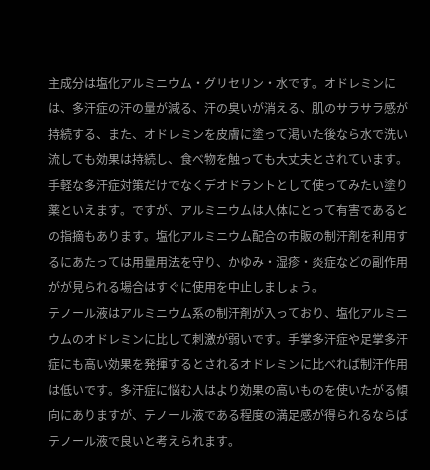主成分は塩化アルミニウム・グリセリン・水です。オドレミンには、多汗症の汗の量が減る、汗の臭いが消える、肌のサラサラ感が持続する、また、オドレミンを皮膚に塗って渇いた後なら水で洗い流しても効果は持続し、食べ物を触っても大丈夫とされています。手軽な多汗症対策だけでなくデオドラントとして使ってみたい塗り薬といえます。ですが、アルミニウムは人体にとって有害であるとの指摘もあります。塩化アルミニウム配合の市販の制汗剤を利用するにあたっては用量用法を守り、かゆみ・湿疹・炎症などの副作用がが見られる場合はすぐに使用を中止しましょう。
テノール液はアルミニウム系の制汗剤が入っており、塩化アルミニウムのオドレミンに比して刺激が弱いです。手掌多汗症や足掌多汗症にも高い効果を発揮するとされるオドレミンに比べれば制汗作用は低いです。多汗症に悩む人はより効果の高いものを使いたがる傾向にありますが、テノール液である程度の満足感が得られるならばテノール液で良いと考えられます。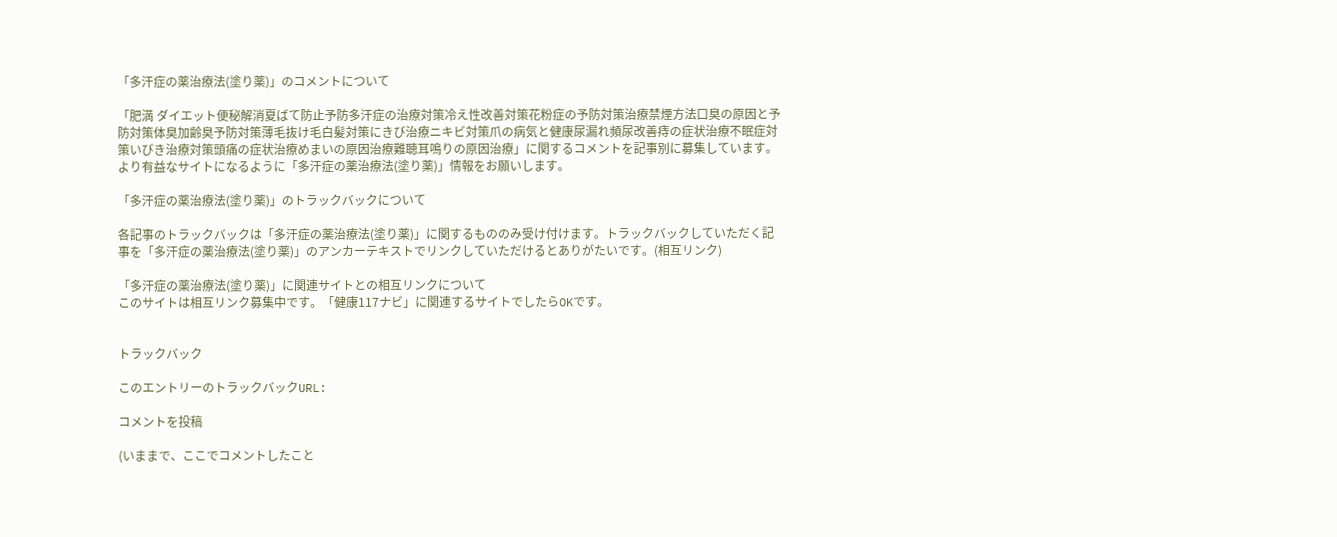「多汗症の薬治療法(塗り薬)」のコメントについて

「肥満 ダイエット便秘解消夏ばて防止予防多汗症の治療対策冷え性改善対策花粉症の予防対策治療禁煙方法口臭の原因と予防対策体臭加齢臭予防対策薄毛抜け毛白髪対策にきび治療ニキビ対策爪の病気と健康尿漏れ頻尿改善痔の症状治療不眠症対策いびき治療対策頭痛の症状治療めまいの原因治療難聴耳鳴りの原因治療」に関するコメントを記事別に募集しています。より有益なサイトになるように「多汗症の薬治療法(塗り薬)」情報をお願いします。

「多汗症の薬治療法(塗り薬)」のトラックバックについて

各記事のトラックバックは「多汗症の薬治療法(塗り薬)」に関するもののみ受け付けます。トラックバックしていただく記事を「多汗症の薬治療法(塗り薬)」のアンカーテキストでリンクしていただけるとありがたいです。(相互リンク)

「多汗症の薬治療法(塗り薬)」に関連サイトとの相互リンクについて
このサイトは相互リンク募集中です。「健康117ナビ」に関連するサイトでしたらOKです。


トラックバック

このエントリーのトラックバックURL:

コメントを投稿

(いままで、ここでコメントしたこと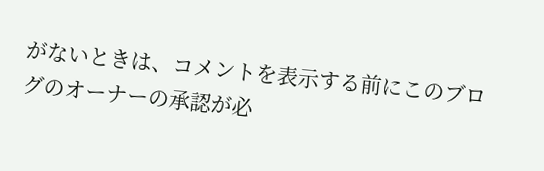がないときは、コメントを表示する前にこのブログのオーナーの承認が必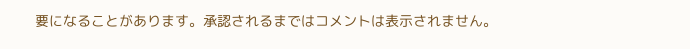要になることがあります。承認されるまではコメントは表示されません。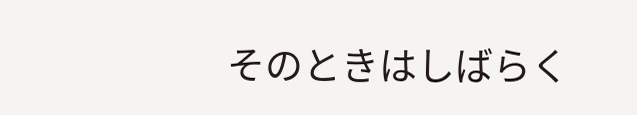そのときはしばらく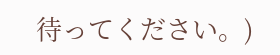待ってください。)